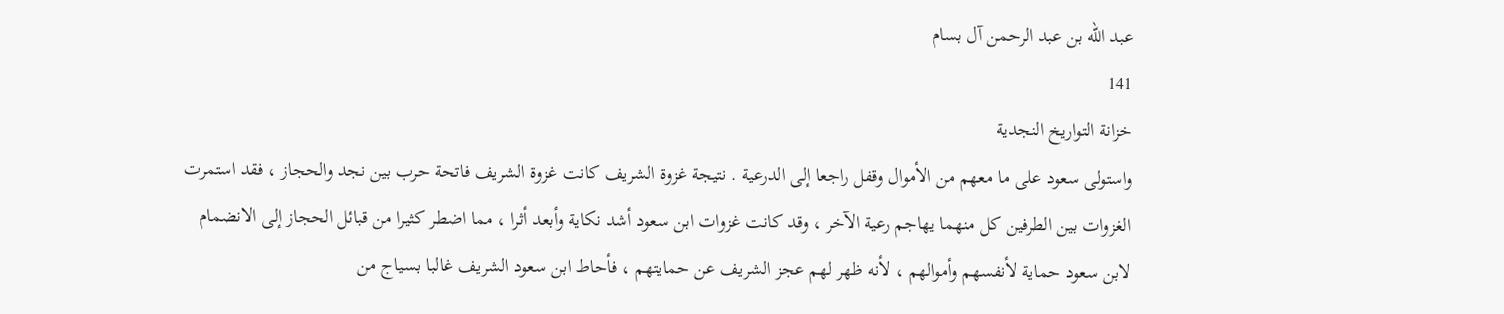عبد الله بن عبد الرحمن آل بسام
141
خزانة التواريخ النجدية
واستولى سعود على ما معهم من الأموال وقفل راجعا إلى الدرعية . نتيجة غزوة الشريف كانت غزوة الشريف فاتحة حرب بين نجد والحجاز ، فقد استمرت الغزوات بين الطرفين كل منهما يهاجم رعية الآخر ، وقد كانت غزوات ابن سعود أشد نكاية وأبعد أثرا ، مما اضطر كثيرا من قبائل الحجاز إلى الانضمام لابن سعود حماية لأنفسهم وأموالهم ، لأنه ظهر لهم عجز الشريف عن حمايتهم ، فأحاط ابن سعود الشريف غالبا بسياج من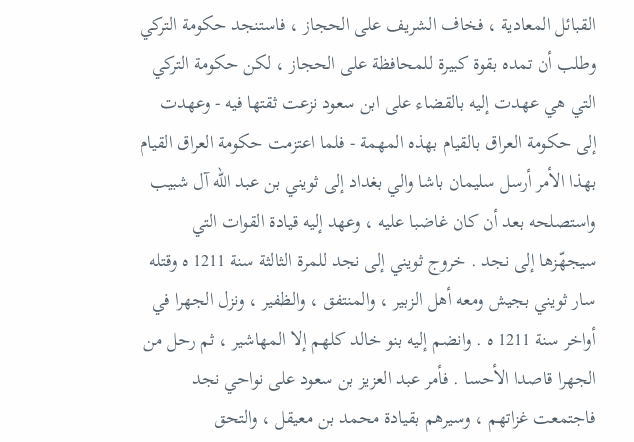القبائل المعادية ، فخاف الشريف على الحجاز ، فاستنجد حكومة التركي وطلب أن تمده بقوة كبيرة للمحافظة على الحجاز ، لكن حكومة التركي التي هي عهدت إليه بالقضاء على ابن سعود نزعت ثقتها فيه - وعهدت إلى حكومة العراق بالقيام بهذه المهمة - فلما اعتزمت حكومة العراق القيام بهذا الأمر أرسل سليمان باشا والي بغداد إلى ثويني بن عبد اللّه آل شبيب واستصلحه بعد أن كان غاضبا عليه ، وعهد إليه قيادة القوات التي سيجهّزها إلى نجد . خروج ثويني إلى نجد للمرة الثالثة سنة 1211 ه وقتله سار ثويني بجيش ومعه أهل الزبير ، والمنتفق ، والظفير ، ونزل الجهرا في أواخر سنة 1211 ه . وانضم إليه بنو خالد كلهم إلا المهاشير ، ثم رحل من الجهرا قاصدا الأحسا . فأمر عبد العزيز بن سعود على نواحي نجد فاجتمعت غزاتهم ، وسيرهم بقيادة محمد بن معيقل ، والتحق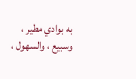به بوادي مطير ، وسبيع ، والسهول ،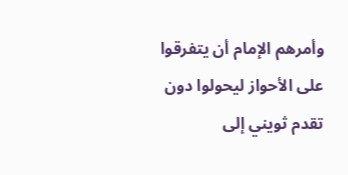وأمرهم الإمام أن يتفرقوا على الأحواز ليحولوا دون تقدم ثويني إلى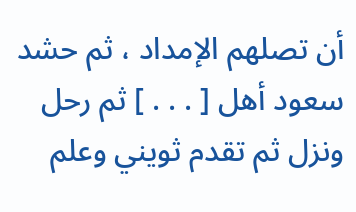أن تصلهم الإمداد ، ثم حشد سعود أهل [ . . . ] ثم رحل ونزل ثم تقدم ثويني وعلم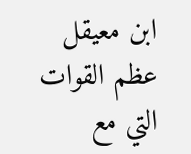ابن معيقل عظم القوات التي مع